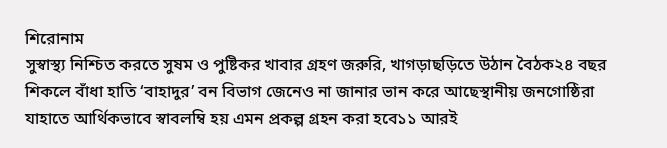শিরোনাম
সুস্বাস্থ্য নিশ্চিত করতে সুষম ও পুষ্টিকর খাবার গ্রহণ জরুরি, খাগড়াছড়িতে উঠান বৈঠক২৪ বছর শিকলে বাঁধা হাতি ‘বাহাদুর’ বন বিভাগ জেনেও না জানার ভান করে আছেস্থানীয় জনগোষ্ঠিরা যাহাতে আর্থিকভাবে স্বাবলম্বি হয় এমন প্রকল্প গ্রহন করা হবে১১ আরই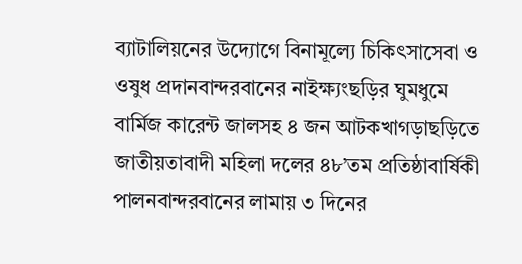ব্যাটালিয়নের উদ্যোগে বিনামূল্যে চিকিৎসাসেবা ও ওষুধ প্রদানবান্দরবানের নাইক্ষ্যংছড়ির ঘুমধুমে বার্মিজ কারেন্ট জালসহ ৪ জন আটকখাগড়াছড়িতে জাতীয়তাবাদী মহিলা দলের ৪৮’তম প্রতিষ্ঠাবার্ষিকী পালনবান্দরবানের লামায় ৩ দিনের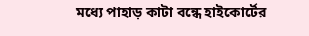মধ্যে পাহাড় কাটা বন্ধে হাইকোর্টের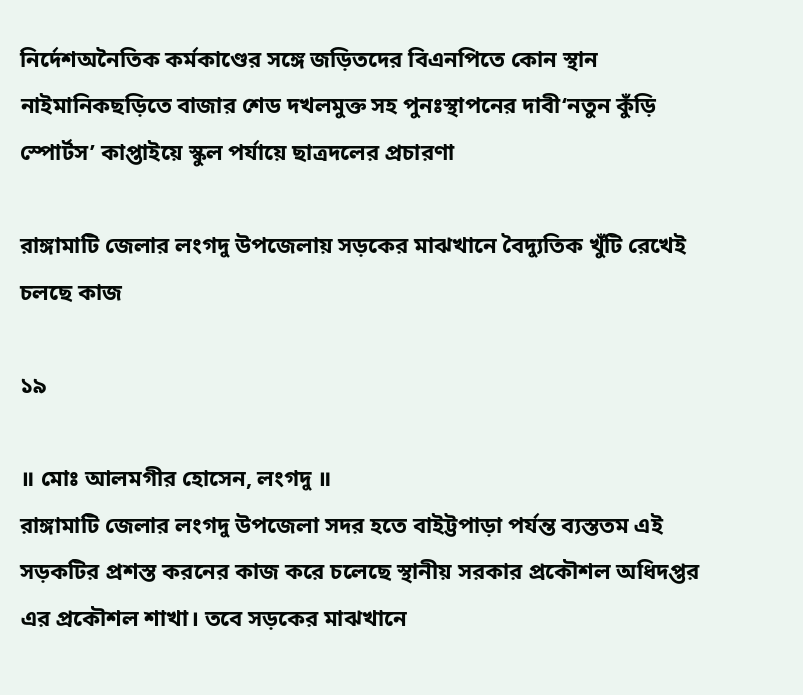নির্দেশঅনৈতিক কর্মকাণ্ডের সঙ্গে জড়িতদের বিএনপিতে কোন স্থান নাইমানিকছড়িতে বাজার শেড দখলমুক্ত সহ পুনঃস্থাপনের দাবী‘নতুন কুঁড়ি স্পোর্টস’ কাপ্তাইয়ে স্কুল পর্যায়ে ছাত্রদলের প্রচারণা

রাঙ্গামাটি জেলার লংগদু উপজেলায় সড়কের মাঝখানে বৈদ্যুতিক খুঁটি রেখেই চলছে কাজ

১৯

॥ মোঃ আলমগীর হোসেন, লংগদু ॥
রাঙ্গামাটি জেলার লংগদু উপজেলা সদর হতে বাইট্টপাড়া পর্যন্ত ব্যস্ততম এই সড়কটির প্রশস্ত করনের কাজ করে চলেছে স্থানীয় সরকার প্রকৌশল অধিদপ্তর এর প্রকৌশল শাখা। তবে সড়কের মাঝখানে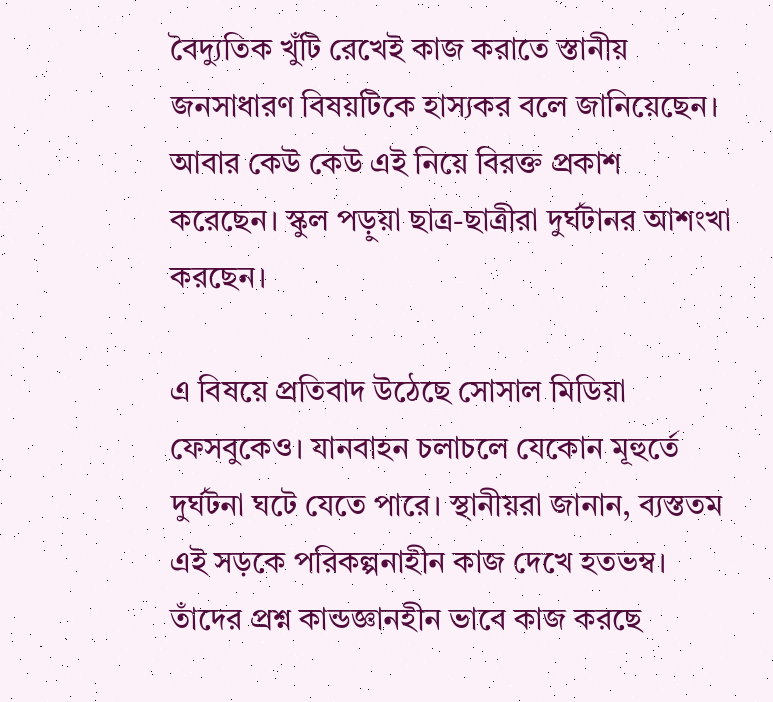বৈদ্যুতিক খুঁটি রেখেই কাজ করাতে স্তানীয় জনসাধারণ বিষয়টিকে হাস্যকর বলে জানিয়েছেন। আবার কেউ কেউ এই নিয়ে বিরক্ত প্রকাশ করেছেন। স্কুল পড়ুয়া ছাত্র-ছাত্রীরা দুর্ঘটানর আশংখা করছেন।

এ বিষয়ে প্রতিবাদ উঠেছে সোসাল মিডিয়া ফেসবুকেও। যানবাহন চলাচলে যেকোন মূহুর্তে দুর্ঘটনা ঘটে যেতে পারে। স্থানীয়রা জানান, ব্যস্ততম এই সড়কে পরিকল্পনাহীন কাজ দেখে হতভম্ব। তাঁদের প্রশ্ন কান্ডজ্ঞানহীন ভাবে কাজ করছে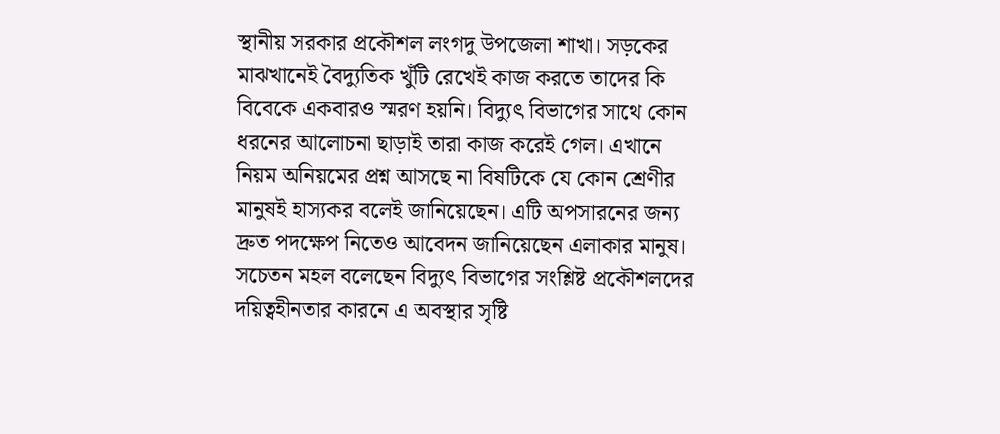স্থানীয় সরকার প্রকৌশল লংগদু উপজেলা শাখা। সড়কের মাঝখানেই বৈদ্যুতিক খুঁটি রেখেই কাজ করতে তাদের কি বিবেকে একবারও স্মরণ হয়নি। বিদ্যুৎ বিভাগের সাথে কোন ধরনের আলোচনা ছাড়াই তারা কাজ করেই গেল। এখানে নিয়ম অনিয়মের প্রশ্ন আসছে না বিষটিকে যে কোন শ্রেণীর মানুষই হাস্যকর বলেই জানিয়েছেন। এটি অপসারনের জন্য দ্রুত পদক্ষেপ নিতেও আবেদন জানিয়েছেন এলাকার মানুষ। সচেতন মহল বলেছেন বিদ্যুৎ বিভাগের সংশ্লিষ্ট প্রকৌশলদের দয়িত্বহীনতার কারনে এ অবস্থার সৃষ্টি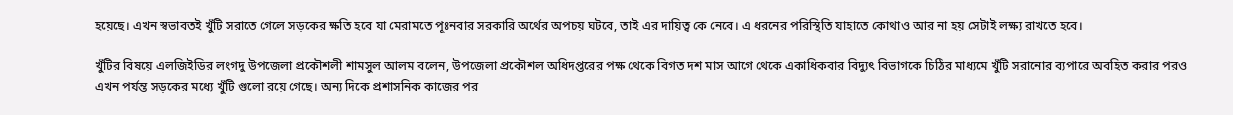হয়েছে। এখন স্বভাবতই খুঁটি সরাতে গেলে সড়কের ক্ষতি হবে যা মেরামতে পূঃনবার সরকারি অর্থের অপচয় ঘটবে, তাই এর দায়িত্ব কে নেবে। এ ধরনের পরিস্থিতি যাহাতে কোথাও আর না হয় সেটাই লক্ষ্য রাখতে হবে।

খুঁটির বিষয়ে এলজিইডির লংগদু উপজেলা প্রকৌশলী শামসুল আলম বলেন, উপজেলা প্রকৌশল অধিদপ্তরের পক্ষ থেকে বিগত দশ মাস আগে থেকে একাধিকবার বিদ্যুৎ বিভাগকে চিঠির মাধ্যমে খুঁটি সরানোর ব্যপারে অবহিত করার পরও এখন পর্যন্ত সড়কের মধ্যে খুঁটি গুলো রয়ে গেছে। অন্য দিকে প্রশাসনিক কাজের পর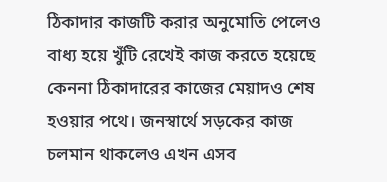ঠিকাদার কাজটি করার অনুমোতি পেলেও বাধ্য হয়ে খুঁটি রেখেই কাজ করতে হয়েছে কেননা ঠিকাদারের কাজের মেয়াদও শেষ হওয়ার পথে। জনস্বার্থে সড়কের কাজ চলমান থাকলেও এখন এসব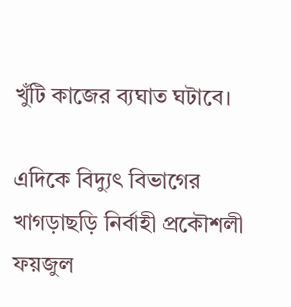খুঁটি কাজের ব্যঘাত ঘটাবে।

এদিকে বিদ্যুৎ বিভাগের খাগড়াছড়ি নির্বাহী প্রকৌশলী ফয়জুল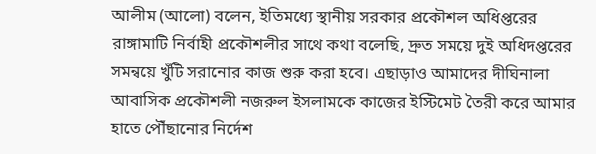আলীম (আলো) বলেন, ইতিমধ্যে স্থানীয় সরকার প্রকৌশল অধিপ্তরের রাঙ্গামাটি নির্বাহী প্রকৌশলীর সাথে কথা বলেছি, দ্রুত সময়ে দুই অধিদপ্তরের সমন্বয়ে খুঁটি সরানোর কাজ শুরু করা হবে। এছাড়াও আমাদের দীঘিনালা আবাসিক প্রকৌশলী নজরুল ইসলামকে কাজের ইস্টিমেট তৈরী করে আমার হাতে পৌঁছানোর নির্দেশ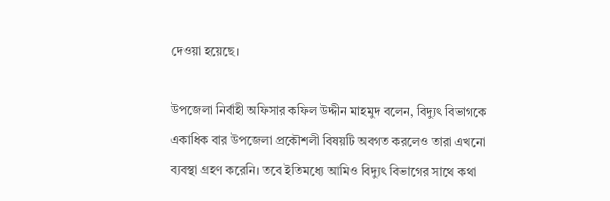দেওয়া হয়েছে।

উপজেলা নির্বাহী অফিসার কফিল উদ্দীন মাহমুদ বলেন, বিদ্যুৎ বিভাগকে একাধিক বার উপজেলা প্রকৌশলী বিষয়টি অবগত করলেও তারা এখনো ব্যবস্থা গ্রহণ করেনি। তবে ইতিমধ্যে আমিও বিদ্যুৎ বিভাগের সাথে কথা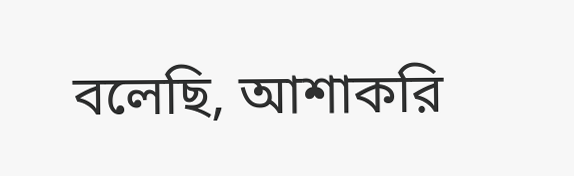বলেছি, আশাকরি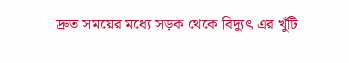দ্রুত সময়ের মধ্যে সড়ক থেকে বিদ্যুৎ এর খুঁটি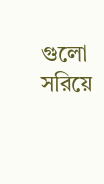গুলো সরিয়ে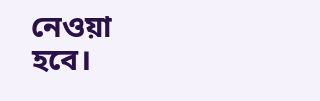নেওয়া হবে।